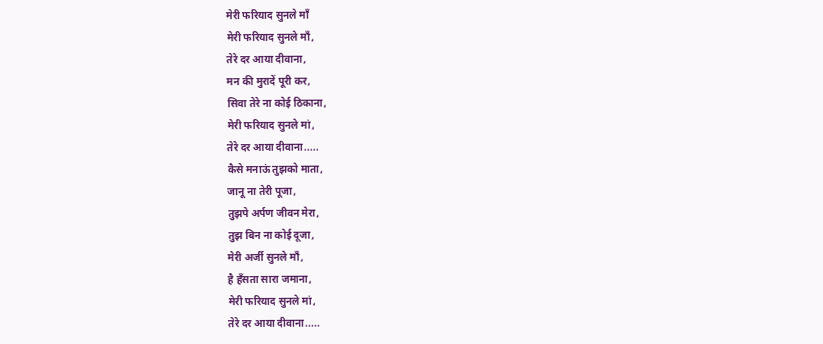मेरी फरियाद सुनले माँ
मेरी फरियाद सुनले माँ,
तेरे दर आया दीवाना,
मन की मुरादें पूरी कर,
सिवा तेरे ना कोई ठिकाना,
मेरी फरियाद सुनले मां,
तेरे दर आया दीवाना.....
कैसे मनाऊं तुझको माता,
जानू ना तेरी पूजा,
तुझपे अर्पण जीवन मेरा,
तुझ बिन ना कोई दूजा,
मेरी अर्जी सुनले माँ,
है हँसता सारा जमाना,
मेरी फरियाद सुनले मां,
तेरे दर आया दीवाना.....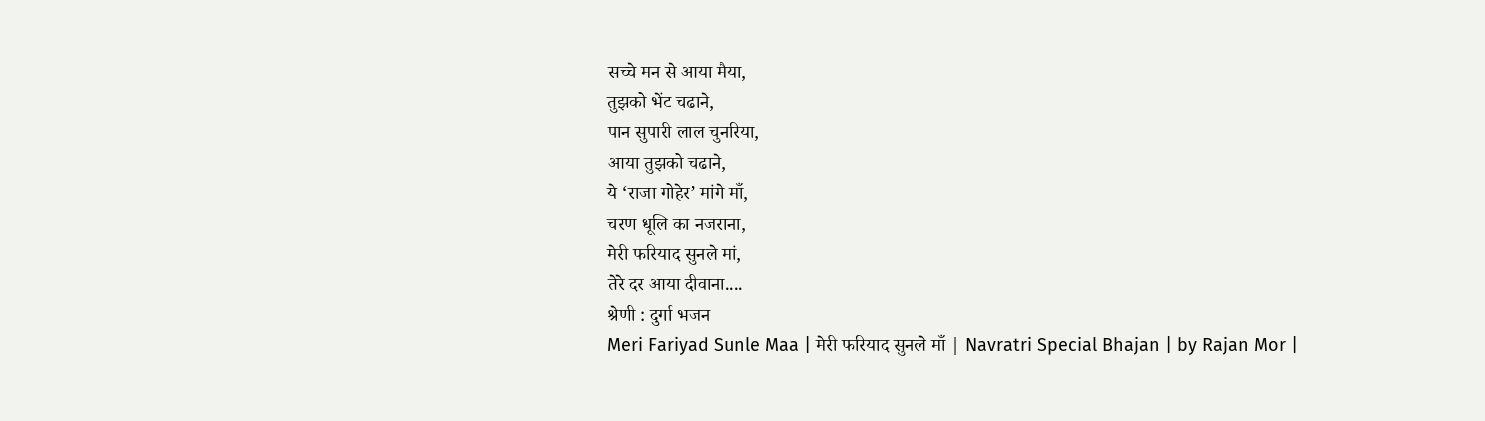सच्चे मन से आया मैया,
तुझको भेंट चढाने,
पान सुपारी लाल चुनरिया,
आया तुझको चढाने,
ये ‘राजा गोहेर’ मांगे माँ,
चरण धूलि का नजराना,
मेरी फरियाद सुनले मां,
तेरे दर आया दीवाना....
श्रेणी : दुर्गा भजन
Meri Fariyad Sunle Maa | मेरी फरियाद सुनले माँ | Navratri Special Bhajan | by Rajan Mor |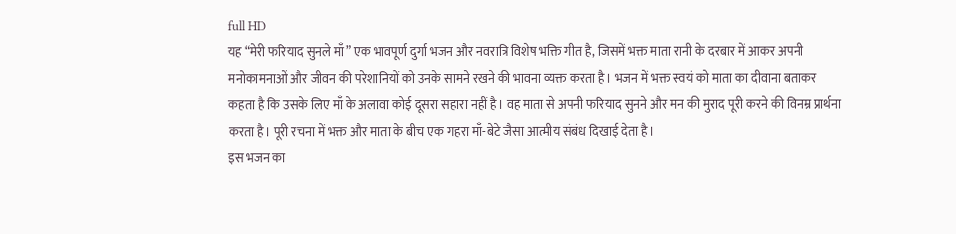full HD
यह “मेरी फरियाद सुनले माँ” एक भावपूर्ण दुर्गा भजन और नवरात्रि विशेष भक्ति गीत है, जिसमें भक्त माता रानी के दरबार में आकर अपनी मनोकामनाओं और जीवन की परेशानियों को उनके सामने रखने की भावना व्यक्त करता है। भजन में भक्त स्वयं को माता का दीवाना बताकर कहता है कि उसके लिए माँ के अलावा कोई दूसरा सहारा नहीं है। वह माता से अपनी फरियाद सुनने और मन की मुराद पूरी करने की विनम्र प्रार्थना करता है। पूरी रचना में भक्त और माता के बीच एक गहरा माँ-बेटे जैसा आत्मीय संबंध दिखाई देता है।
इस भजन का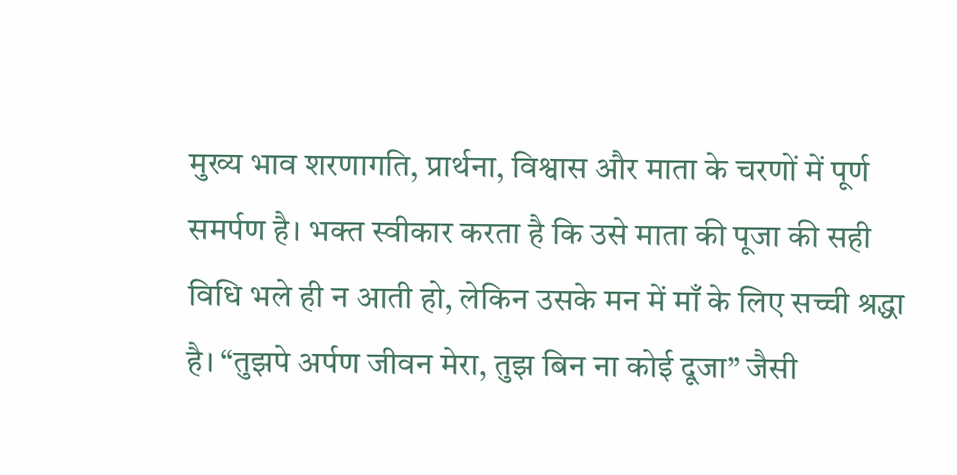मुख्य भाव शरणागति, प्रार्थना, विश्वास और माता के चरणों में पूर्ण समर्पण है। भक्त स्वीकार करता है कि उसे माता की पूजा की सही विधि भले ही न आती हो, लेकिन उसके मन में माँ के लिए सच्ची श्रद्धा है। “तुझपे अर्पण जीवन मेरा, तुझ बिन ना कोई दूजा” जैसी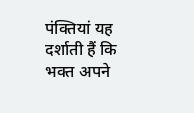पंक्तियां यह दर्शाती हैं कि भक्त अपने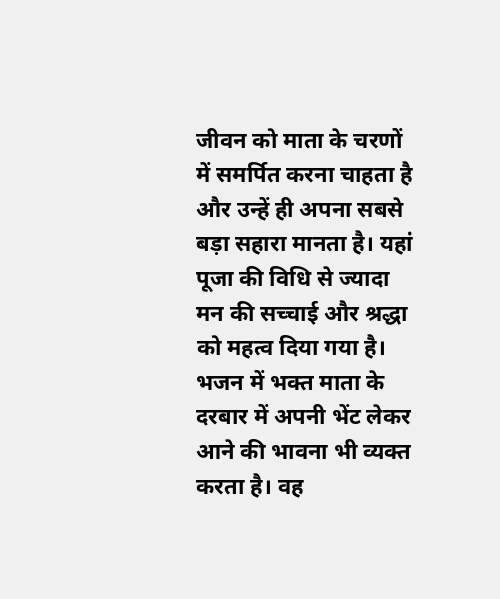जीवन को माता के चरणों में समर्पित करना चाहता है और उन्हें ही अपना सबसे बड़ा सहारा मानता है। यहां पूजा की विधि से ज्यादा मन की सच्चाई और श्रद्धा को महत्व दिया गया है।
भजन में भक्त माता के दरबार में अपनी भेंट लेकर आने की भावना भी व्यक्त करता है। वह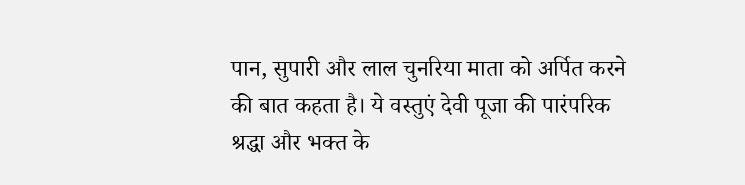पान, सुपारी और लाल चुनरिया माता को अर्पित करने की बात कहता है। ये वस्तुएं देवी पूजा की पारंपरिक श्रद्धा और भक्त के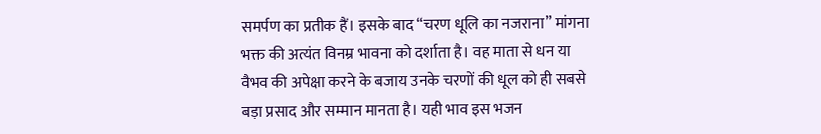समर्पण का प्रतीक हैं। इसके बाद “चरण धूलि का नजराना” मांगना भक्त की अत्यंत विनम्र भावना को दर्शाता है। वह माता से धन या वैभव की अपेक्षा करने के बजाय उनके चरणों की धूल को ही सबसे बड़ा प्रसाद और सम्मान मानता है। यही भाव इस भजन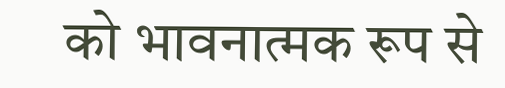को भावनात्मक रूप से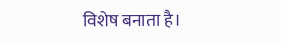विशेष बनाता है।